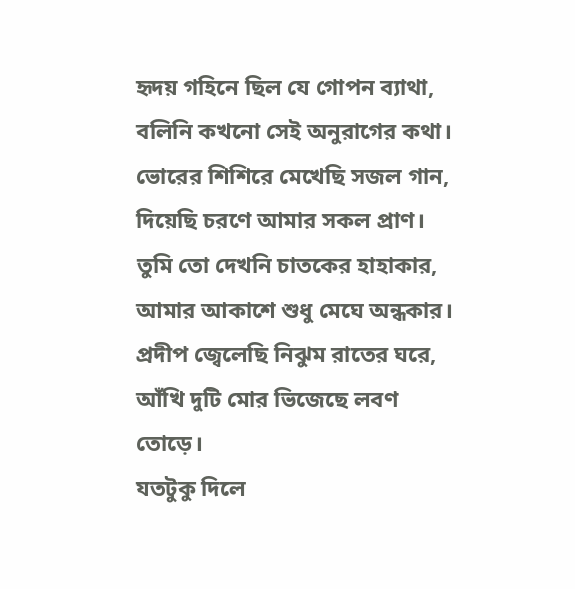হৃদয় গহিনে ছিল যে গোপন ব্যাথা,
বলিনি কখনো সেই অনুরাগের কথা।
ভোরের শিশিরে মেখেছি সজল গান,
দিয়েছি চরণে আমার সকল প্রাণ।
তুমি তো দেখনি চাতকের হাহাকার,
আমার আকাশে শুধু মেঘে অন্ধকার।
প্রদীপ জ্বেলেছি নিঝুম রাতের ঘরে,
আঁখি দুটি মোর ভিজেছে লবণ তোড়ে।
যতটুকু দিলে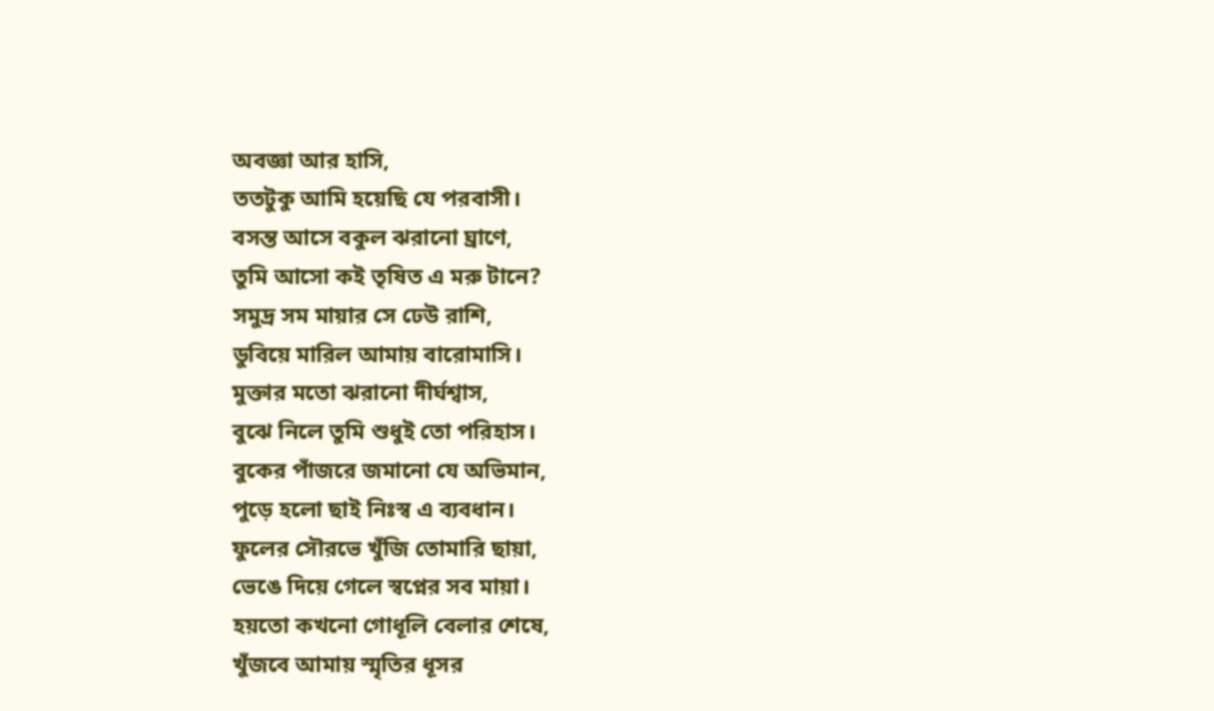অবজ্ঞা আর হাসি,
ততটুকু আমি হয়েছি যে পরবাসী।
বসন্ত আসে বকুল ঝরানো ঘ্রাণে,
তুমি আসো কই তৃষিত এ মরু টানে?
সমুদ্র সম মায়ার সে ঢেউ রাশি,
ডুবিয়ে মারিল আমায় বারোমাসি।
মুক্তার মতো ঝরানো দীর্ঘশ্বাস,
বুঝে নিলে তুমি শুধুই তো পরিহাস।
বুকের পাঁজরে জমানো যে অভিমান,
পুড়ে হলো ছাই নিঃস্ব এ ব্যবধান।
ফুলের সৌরভে খুঁজি তোমারি ছায়া,
ভেঙে দিয়ে গেলে স্বপ্নের সব মায়া।
হয়তো কখনো গোধূলি বেলার শেষে,
খুঁজবে আমায় স্মৃতির ধূসর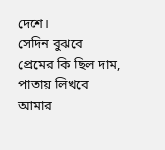দেশে।
সেদিন বুঝবে প্রেমের কি ছিল দাম,
পাতায় লিখবে আমার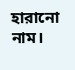হারানো নাম।